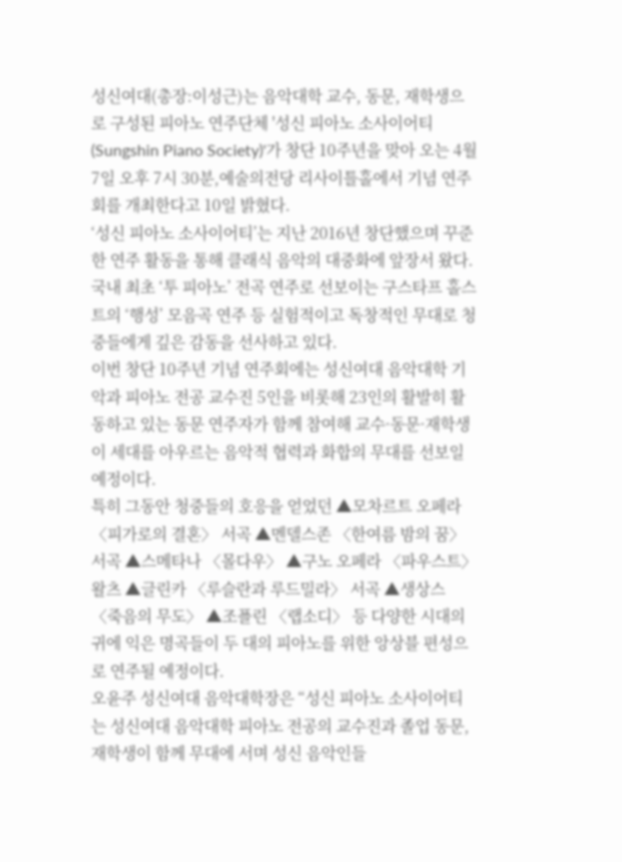성신여대(총장:이성근)는 음악대학 교수, 동문, 재학생으로 구성된 피아노 연주단체 '성신 피아노 소사이어티(Sungshin Piano Society)'가 창단 10주년을 맞아 오는 4월 7일 오후 7시 30분,예술의전당 리사이틀홀에서 기념 연주회를 개최한다고 10일 밝혔다.
‘성신 피아노 소사이어티’는 지난 2016년 창단했으며 꾸준한 연주 활동을 통해 클래식 음악의 대중화에 앞장서 왔다. 국내 최초 ‘투 피아노’ 전곡 연주로 선보이는 구스타프 홀스트의 ‘행성’ 모음곡 연주 등 실험적이고 독창적인 무대로 청중들에게 깊은 감동을 선사하고 있다.
이번 창단 10주년 기념 연주회에는 성신여대 음악대학 기악과 피아노 전공 교수진 5인을 비롯해 23인의 활발히 활동하고 있는 동문 연주자가 함께 참여해 교수·동문·재학생이 세대를 아우르는 음악적 협력과 화합의 무대를 선보일 예정이다.
특히 그동안 청중들의 호응을 얻었던 ▲모차르트 오페라 〈피가로의 결혼〉 서곡 ▲멘델스존 〈한여름 밤의 꿈〉 서곡 ▲스메타나 〈몰다우〉 ▲구노 오페라 〈파우스트〉 왈츠 ▲글린카 〈루슬란과 루드밀라〉 서곡 ▲생상스 〈죽음의 무도〉 ▲조플린 〈랩소디〉 등 다양한 시대의 귀에 익은 명곡들이 두 대의 피아노를 위한 앙상블 편성으로 연주될 예정이다.
오윤주 성신여대 음악대학장은 “성신 피아노 소사이어티는 성신여대 음악대학 피아노 전공의 교수진과 졸업 동문, 재학생이 함께 무대에 서며 성신 음악인들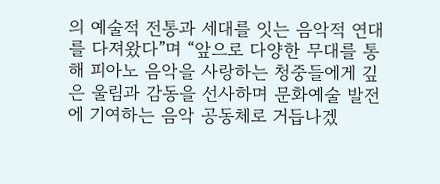의 예술적 전통과 세대를 잇는 음악적 연대를 다져왔다”며 “앞으로 다양한 무대를 통해 피아노 음악을 사랑하는 청중들에게 깊은 울림과 감동을 선사하며 문화예술 발전에 기여하는 음악 공동체로 거듭나겠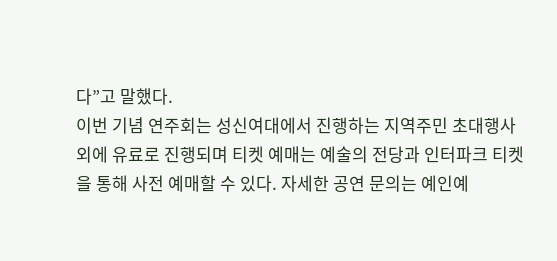다”고 말했다.
이번 기념 연주회는 성신여대에서 진행하는 지역주민 초대행사 외에 유료로 진행되며 티켓 예매는 예술의 전당과 인터파크 티켓을 통해 사전 예매할 수 있다. 자세한 공연 문의는 예인예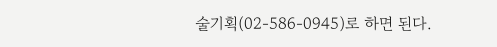술기획(02-586-0945)로 하면 된다.